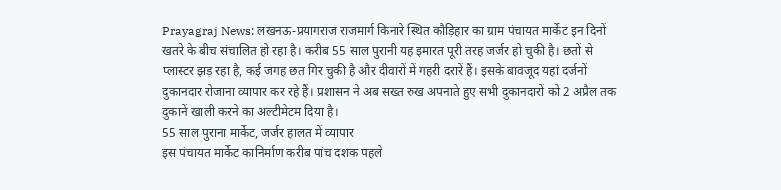Prayagraj News: लखनऊ-प्रयागराज राजमार्ग किनारे स्थित कौड़िहार का ग्राम पंचायत मार्केट इन दिनों खतरे के बीच संचालित हो रहा है। करीब 55 साल पुरानी यह इमारत पूरी तरह जर्जर हो चुकी है। छतों से प्लास्टर झड़ रहा है, कई जगह छत गिर चुकी है और दीवारों में गहरी दरारें हैं। इसके बावजूद यहां दर्जनों दुकानदार रोजाना व्यापार कर रहे हैं। प्रशासन ने अब सख्त रुख अपनाते हुए सभी दुकानदारों को 2 अप्रैल तक दुकानें खाली करने का अल्टीमेटम दिया है।
55 साल पुराना मार्केट, जर्जर हालत में व्यापार
इस पंचायत मार्केट कानिर्माण करीब पांच दशक पहले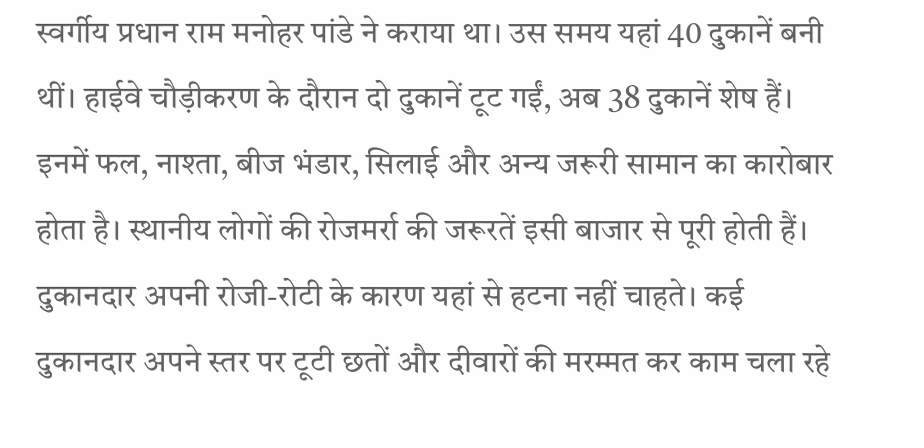स्वर्गीय प्रधान राम मनोहर पांडे ने कराया था। उस समय यहां 40 दुकानें बनी थीं। हाईवे चौड़ीकरण के दौरान दो दुकानें टूट गईं, अब 38 दुकानें शेष हैं। इनमें फल, नाश्ता, बीज भंडार, सिलाई और अन्य जरूरी सामान का कारोबार होता है। स्थानीय लोगों की रोजमर्रा की जरूरतें इसी बाजार से पूरी होती हैं। दुकानदार अपनी रोजी-रोटी के कारण यहां से हटना नहीं चाहते। कई दुकानदार अपने स्तर पर टूटी छतों और दीवारों की मरम्मत कर काम चला रहे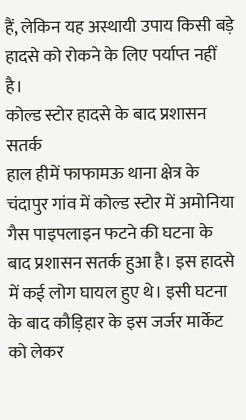हैं, लेकिन यह अस्थायी उपाय किसी बड़े हादसे को रोकने के लिए पर्याप्त नहीं है।
कोल्ड स्टोर हादसे के बाद प्रशासन सतर्क
हाल हीमें फाफामऊ थाना क्षेत्र के चंदापुर गांव में कोल्ड स्टोर में अमोनिया गैस पाइपलाइन फटने की घटना के बाद प्रशासन सतर्क हुआ है। इस हादसे में कई लोग घायल हुए थे। इसी घटना के बाद कौड़िहार के इस जर्जर मार्केट को लेकर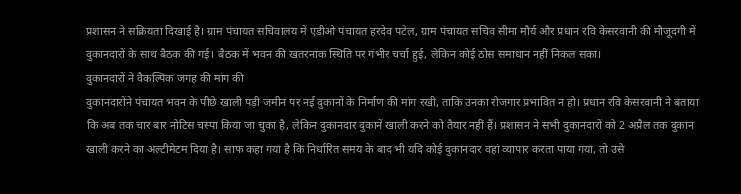प्रशासन ने सक्रियता दिखाई है। ग्राम पंचायत सचिवालय में एडीओ पंचायत हरदेव पटेल, ग्राम पंचायत सचिव सीमा मौर्य और प्रधान रवि केसरवानी की मौजूदगी में दुकानदारों के साथ बैठक की गई। बैठक में भवन की खतरनाक स्थिति पर गंभीर चर्चा हुई, लेकिन कोई ठोस समाधान नहीं निकल सका।
दुकानदारों ने वैकल्पिक जगह की मांग की
दुकानदारोंने पंचायत भवन के पीछे खाली पड़ी जमीन पर नई दुकानों के निर्माण की मांग रखी, ताकि उनका रोजगार प्रभावित न हो। प्रधान रवि केसरवानी ने बताया कि अब तक चार बार नोटिस चस्पा किया जा चुका है, लेकिन दुकानदार दुकानें खाली करने को तैयार नहीं हैं। प्रशासन ने सभी दुकानदारों को 2 अप्रैल तक दुकान खाली करने का अल्टीमेटम दिया है। साफ कहा गया है कि निर्धारित समय के बाद भी यदि कोई दुकानदार वहां व्यापार करता पाया गया, तो उसे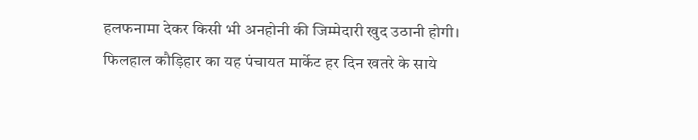हलफनामा देकर किसी भी अनहोनी की जिम्मेदारी खुद उठानी होगी। फिलहाल कौड़िहार का यह पंचायत मार्केट हर दिन खतरे के साये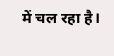में चल रहा है।